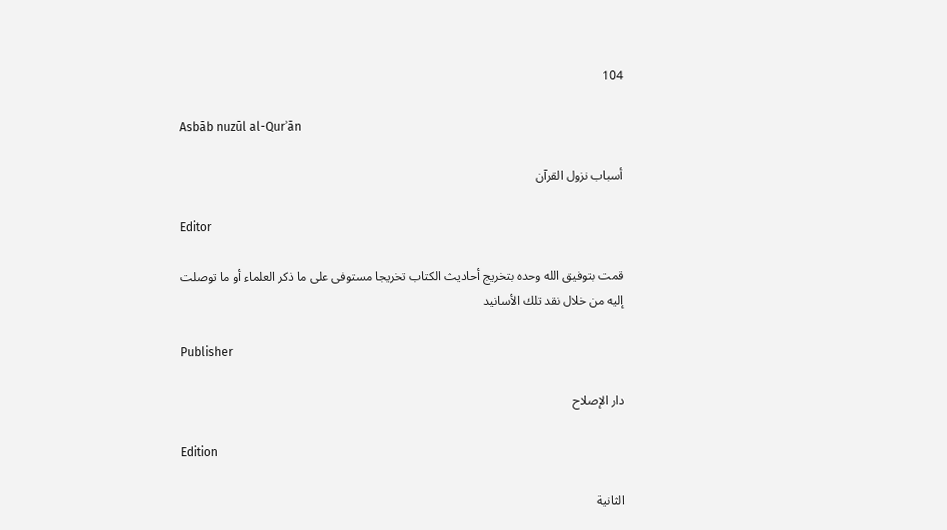104

Asbāb nuzūl al-Qurʾān

أسباب نزول القرآن

Editor

قمت بتوفيق الله وحده بتخريج أحاديث الكتاب تخريجا مستوفى على ما ذكر العلماء أو ما توصلت إليه من خلال نقد تلك الأسانيد

Publisher

دار الإصلاح

Edition

الثانية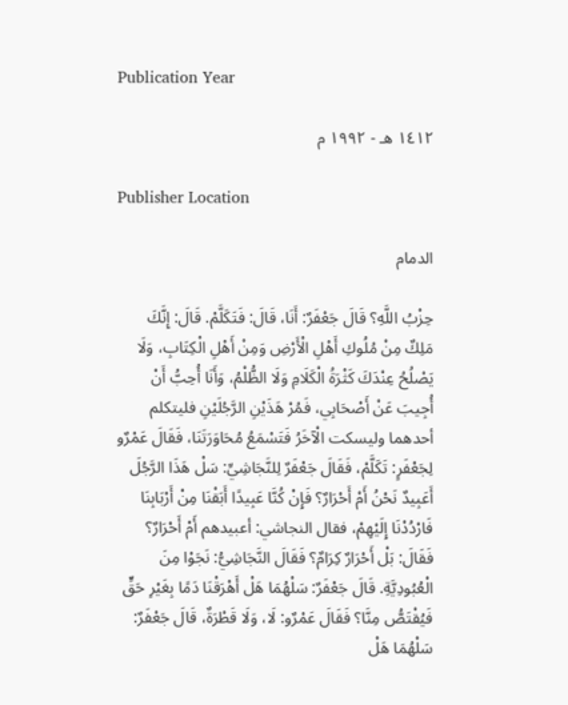Publication Year

١٤١٢ هـ - ١٩٩٢ م

Publisher Location

الدمام

حِزْبُ اللَّهِ؟ قَالَ جَعْفَرٌ: أَنَا، قَالَ: فَتَكَلَّمْ. قَالَ: إِنَّكَ مَلِكٌ مِنْ مُلُوكِ أَهْلِ الْأَرْضِ وَمِنْ أَهْلِ الْكِتَابِ، وَلَا يَصْلُحُ عِنْدَكَ كَثْرَةُ الْكَلَامِ وَلَا الظُّلْمُ، وَأَنَا أُحِبُّ أَنْ أُجِيبَ عَنْ أَصْحَابِي، فَمُرْ هَذَيْنِ الرَّجُلَيْنِ فليتكلم أحدهما وليسكت الْآخَرُ فَتَسْمَعُ مُحَاوَرَتَنَا، فَقَالَ عَمْرٌو لِجَعْفَرٍ: تَكَلَّمْ، فَقَالَ جَعْفَرٌ لِلنَّجَاشِيِّ: سَلْ هَذَا الرَّجُلَ أَعَبِيدٌ نَحْنُ أَمْ أَحْرَارٌ؟ فَإِنْ كُنَّا عَبِيدًا أَبَقْنَا مِنْ أَرْبَابِنَا فَارْدُدْنَا إِلَيْهِمْ، فقال النجاشي: أعبيدهم أَمْ أَحْرَارٌ؟ فَقَالَ: بَلْ أَحْرَارٌ كِرَامٌ؟ فَقَالَ النَّجَاشِيُّ: نَجَوْا مِنَ الْعُبُودِيَّةِ. قَالَ جَعْفَرٌ: سَلْهُمَا هَلْ أَهْرَقْنَا دَمًا بِغَيْرِ حَقٍّ فَيُقْتَصُّ مِنَّا؟ فَقَالَ عَمْرٌو: لَا، وَلَا قَطْرَةٌ، قَالَ جَعْفَرٌ: سَلْهُمَا هَلْ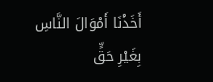أَخَذْنَا أَمْوَالَ النَّاسِ بِغَيْرِ حَقٍّ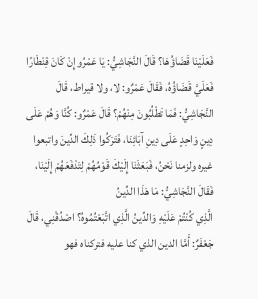فَعَلَيْنَا قَضَاؤُهَا؟ قَالَ النَّجَاشِيُّ: يَا عَمْرُو إِنْ كَانَ قِنْطَارًا فَعَلَيَّ قَضَاؤُهُ، فَقَالَ عَمْرٌو: لا، ولا قيراط، قَالَ النَّجَاشِيُّ: فَمَا تَطْلُبُونَ مِنْهُمْ؟ قَالَ عَمْرٌو: كُنَّا وَهُمْ عَلَى دِينٍ وَاحِدٍ عَلَى دِينِ آبَائِنَا، فَتَرَكُوا ذَلِكَ الدِّينَ واتبعوا غيره ولزمنا نَحْنُ، فَبَعَثَنَا إِلَيْكَ قَوْمُهُمْ لِتَدْفَعَهُمْ إِلَيْنَا، فَقَالَ النَّجَاشِيُّ: مَا هَذَا الدِّينُ
الَّذِي كُنْتُمْ عَلَيْهِ وَالدِّينُ الَّذِي اتَّبَعْتُمُوهُ؟ اصْدُقْنِي، قَالَ جَعْفَرٌ: أَمَّا الدين الذي كنا عليه فتركناه فهو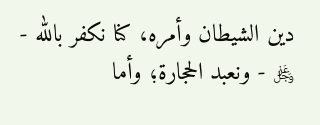دين الشيطان وأمره، كنا نكفر بالله - ﷿ - ونعبد الحجارة؛ وأما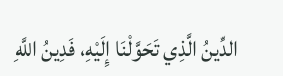الدِّينُ الَّذِي تَحَوَّلْنَا إِلَيْهِ، فَدِينُ اللَّهِ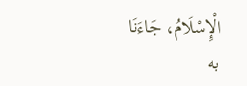الْإِسْلَامُ، جَاءَنَا به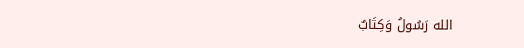الله رَسُولُ وَكِتَابٌ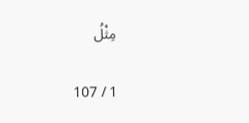مِثْلُ

1 / 107